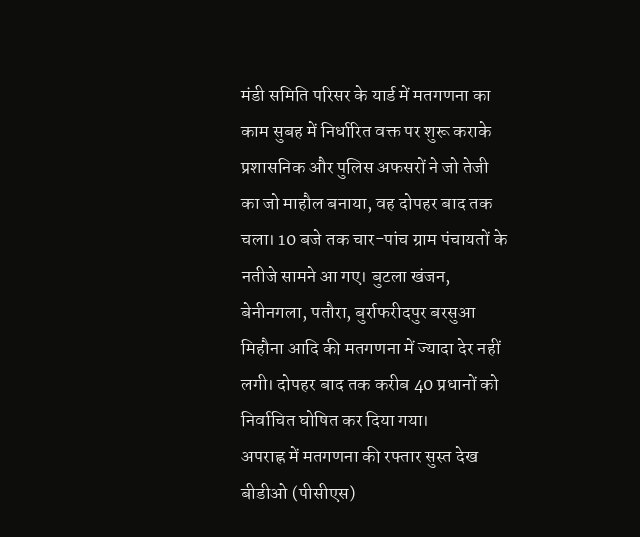मंडी समिति परिसर के यार्ड में मतगणना का काम सुबह में निर्धारित वक्त पर शुरू कराके प्रशासनिक और पुलिस अफसरों ने जो तेजी का जो माहौल बनाया, वह दोपहर बाद तक चला। 10 बजे तक चार-पांच ग्राम पंचायतों के नतीजे सामने आ गए। बुटला खंजन, बेनीनगला, पतौरा, बुर्राफरीदपुर बरसुआ मिहौना आदि की मतगणना में ज्यादा देर नहीं लगी। दोपहर बाद तक करीब 40 प्रधानों को निर्वाचित घोषित कर दिया गया।
अपराह्न में मतगणना की रफ्तार सुस्त देख बीडीओ (पीसीएस)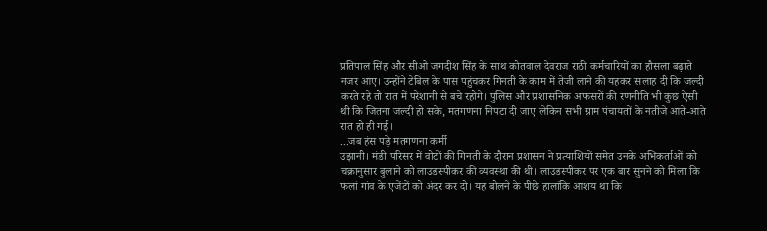प्रतिपाल सिंह और सीओ जगदीश सिंह के साथ कोतवाल देवराज राठी कर्मचारियों का हौसला बढ़ाते नजर आए। उन्होंने टेबिल के पास पहुंचकर गिनती के काम में तेजी लाने की यहकर सलाह दी कि जल्दी करते रहे तो रात में परेशानी से बचे रहोगे। पुलिस और प्रशासनिक अफसरों की रणनीति भी कुछ ऐसी थी कि जितना जल्दी हो सके, मतगणना निपटा दी जाए लेकिन सभी ग्राम पंचायतों के नतीजे आते-आते रात हो ही गई।
...जब हंस पड़े मतगणना कर्मी
उझानी। मंडी परिसर में वोटों की गिनती के दौरान प्रशासन ने प्रत्याशियों समेत उनके अभिकर्ताओं को चक्रानुसार बुलाने को लाउडस्पीकर की व्यवस्था की थी। लाउडस्पीकर पर एक बार सुनने को मिला कि फलां गांव के एजेंटों को अंदर कर दो। यह बोलने के पीछे हालांकि आशय था कि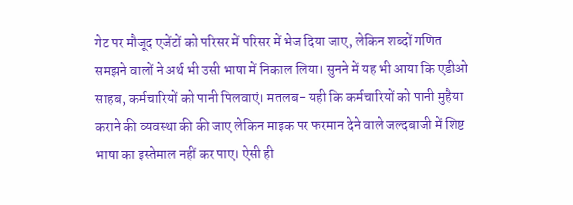गेट पर मौजूद एजेंटों को परिसर में परिसर में भेज दिया जाए, लेकिन शब्दों गणित समझने वालों ने अर्थ भी उसी भाषा में निकाल लिया। सुनने में यह भी आया कि एडीओ साहब, कर्मचारियों को पानी पिलवाएं। मतलब- यही कि कर्मचारियों को पानी मुहैया कराने की व्यवस्था की की जाए लेकिन माइक पर फरमान देने वाले जल्दबाजी में शिष्ट भाषा का इस्तेमाल नहीं कर पाए। ऐसी ही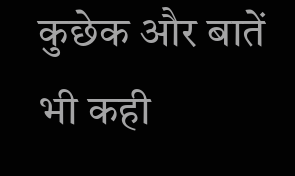कुछेक और बातें भी कही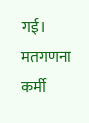गई। मतगणना कर्मी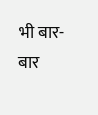भी बार-बार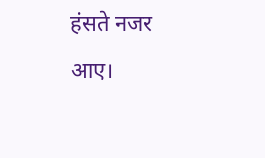हंसते नजर आए।